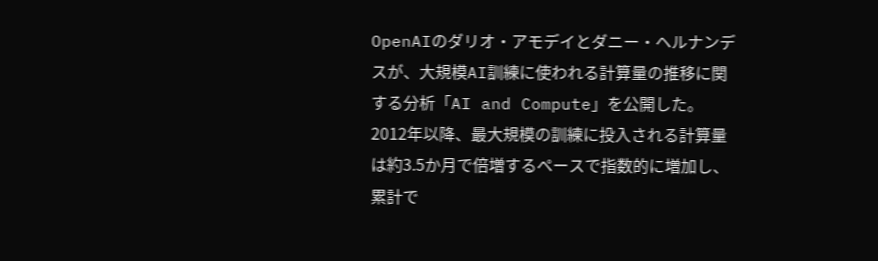OpenAIのダリオ・アモデイとダニー・ヘルナンデスが、大規模AI訓練に使われる計算量の推移に関する分析「AI and Compute」を公開した。2012年以降、最大規模の訓練に投入される計算量は約3.5か月で倍増するペースで指数的に増加し、累計で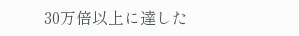30万倍以上に達した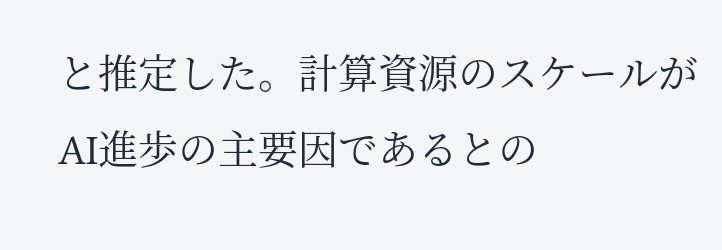と推定した。計算資源のスケールがAI進歩の主要因であるとの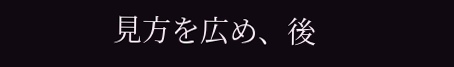見方を広め、後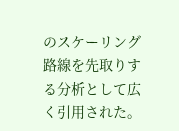のスケーリング路線を先取りする分析として広く引用された。